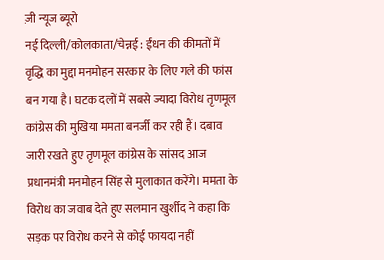ज़ी न्यूज ब्यूरो
नई दिल्ली/कोलकाता/चेन्नई : ईंधन की कीमतों में वृद्धि का मुद्दा मनमोहन सरकार के लिए गले की फांस बन गया है। घटक दलों में सबसे ज्यादा विरोध तृणमूल कांग्रेस की मुखिया ममता बनर्जी कर रही हैं। दबाव जारी रखते हुए तृणमूल कांग्रेस के सांसद आज प्रधानमंत्री मनमोहन सिंह से मुलाकात करेंगे। ममता के विरोध का जवाब देते हुए सलमान खुर्शीद ने कहा कि सड़क पर विरोध करने से कोई फायदा नहीं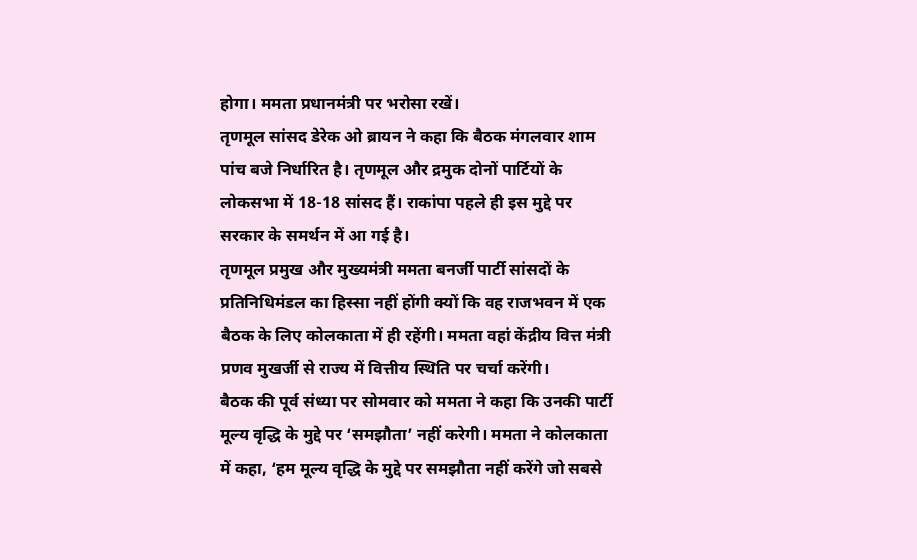होगा। ममता प्रधानमंत्री पर भरोसा रखें।
तृणमूल सांसद डेरेक ओ ब्रायन ने कहा कि बैठक मंगलवार शाम पांच बजे निर्धारित है। तृणमूल और द्रमुक दोनों पार्टियों के लोकसभा में 18-18 सांसद हैं। राकांपा पहले ही इस मुद्दे पर सरकार के समर्थन में आ गई है।
तृणमूल प्रमुख और मुख्यमंत्री ममता बनर्जी पार्टी सांसदों के प्रतिनिधिमंडल का हिस्सा नहीं होंगी क्यों कि वह राजभवन में एक बैठक के लिए कोलकाता में ही रहेंगी। ममता वहां केंद्रीय वित्त मंत्री प्रणव मुखर्जी से राज्य में वित्तीय स्थिति पर चर्चा करेंगी।
बैठक की पूर्व संध्या पर सोमवार को ममता ने कहा कि उनकी पार्टी मूल्य वृद्धि के मुद्दे पर ‘समझौता’ नहीं करेगी। ममता ने कोलकाता में कहा, ‘हम मूल्य वृद्धि के मुद्दे पर समझौता नहीं करेंगे जो सबसे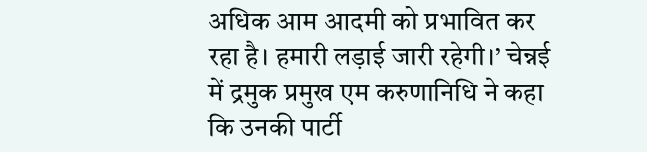अधिक आम आदमी को प्रभावित कर रहा है। हमारी लड़ाई जारी रहेगी।’ चेन्नई में द्रमुक प्रमुख एम करुणानिधि ने कहा कि उनकी पार्टी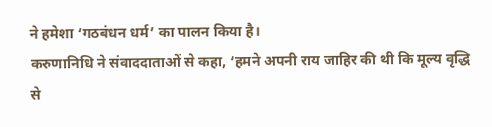ने हमेशा ‘गठबंधन धर्म’ का पालन किया है।
करुणानिधि ने संवाददाताओं से कहा, ‘हमने अपनी राय जाहिर की थी कि मूल्य वृद्धि से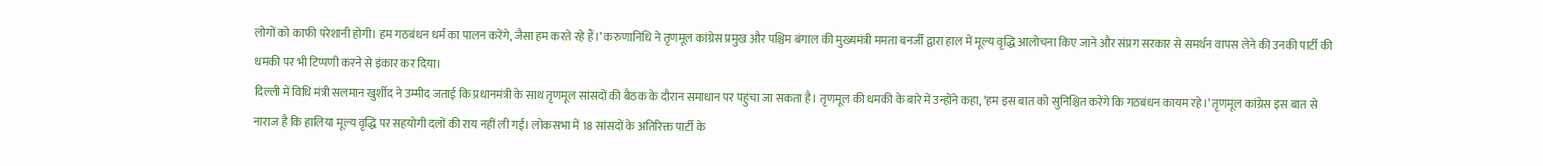लोगों को काफी परेशानी होगी। हम गठबंधन धर्म का पालन करेंगे, जैसा हम करते रहे हैं।’ करुणानिधि ने तृणमूल कांग्रेस प्रमुख और पश्चिम बंगाल की मुख्यमंत्री ममता बनर्जी द्वारा हाल में मूल्य वृद्धि आलोचना किए जाने और संप्रग सरकार से समर्थन वापस लेने की उनकी पार्टी की धमकी पर भी टिप्पणी करने से इंकार कर दिया।
दिल्ली में विधि मंत्री सलमान खुर्शीद ने उम्मीद जताई कि प्रधानमंत्री के साथ तृणमूल सांसदों की बैठक के दौरान समाधान पर पहुंचा जा सकता है। तृणमूल की धमकी के बारे में उन्होंने कहा, ‘हम इस बात को सुनिश्चित करेंगे कि गठबंधन कायम रहे।’ तृणमूल कांग्रेस इस बात से नाराज है कि हालिया मूल्य वृद्धि पर सहयोगी दलों की राय नहीं ली गई। लोकसभा में 18 सांसदों के अतिरिक्त पार्टी के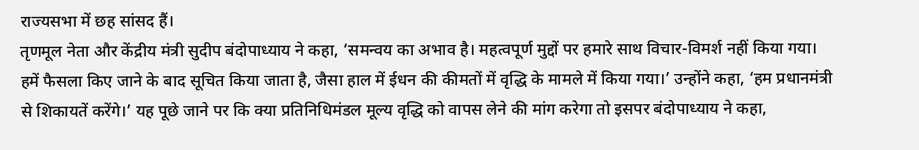राज्यसभा में छह सांसद हैं।
तृणमूल नेता और केंद्रीय मंत्री सुदीप बंदोपाध्याय ने कहा, ‘समन्वय का अभाव है। महत्वपूर्ण मुद्दों पर हमारे साथ विचार-विमर्श नहीं किया गया। हमें फैसला किए जाने के बाद सूचित किया जाता है, जैसा हाल में ईधन की कीमतों में वृद्धि के मामले में किया गया।’ उन्होंने कहा, ‘हम प्रधानमंत्री से शिकायतें करेंगे।’ यह पूछे जाने पर कि क्या प्रतिनिधिमंडल मूल्य वृद्धि को वापस लेने की मांग करेगा तो इसपर बंदोपाध्याय ने कहा,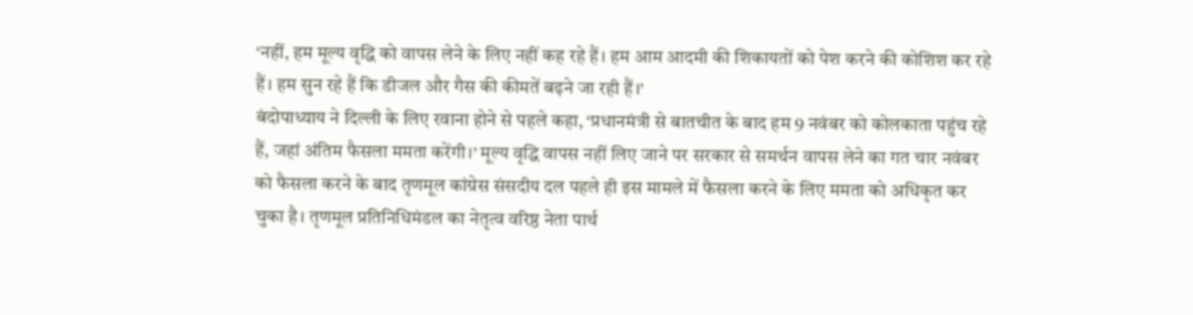‘नहीं, हम मूल्य वृद्धि को वापस लेने के लिए नहीं कह रहे हैं। हम आम आदमी की शिकायतों को पेश करने की कोशिश कर रहे हैं। हम सुन रहे हैं कि डीजल और गैस की कीमतें बढ़ने जा रही हैं।’
बंदोपाध्याय ने दिल्ली के लिए रवाना होने से पहले कहा, ‘प्रधानमंत्री से बातचीत के बाद हम 9 नवंबर को कोलकाता पहुंच रहे हैं, जहां अंतिम फैसला ममता करेंगी।’ मूल्य वृद्धि वापस नहीं लिए जाने पर सरकार से समर्थन वापस लेने का गत चार नवंबर को फैसला करने के बाद तृणमूल कांग्रेस संसदीय दल पहले ही इस मामले में फैसला करने के लिए ममता को अधिकृत कर चुका है। तृणमूल प्रतिनिधिमंडल का नेतृत्व वरिष्ठ नेता पार्थ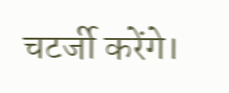चटर्जी करेंगे।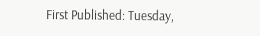First Published: Tuesday,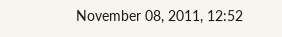November 08, 2011, 12:52